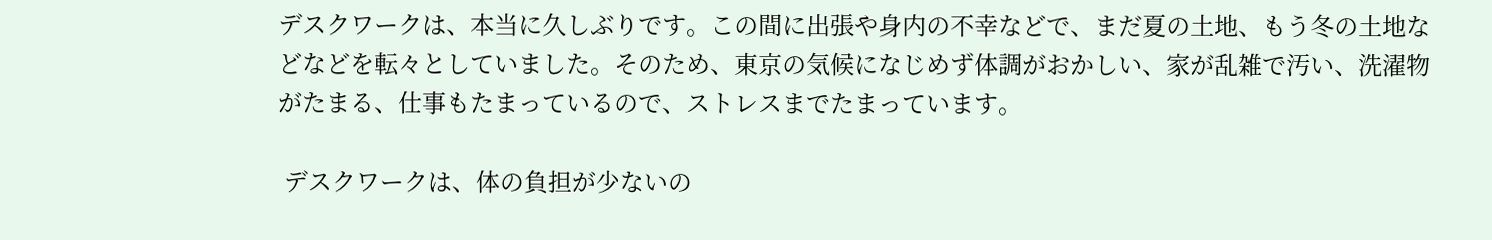デスクワークは、本当に久しぶりです。この間に出張や身内の不幸などで、まだ夏の土地、もう冬の土地などなどを転々としていました。そのため、東京の気候になじめず体調がおかしい、家が乱雑で汚い、洗濯物がたまる、仕事もたまっているので、ストレスまでたまっています。

 デスクワークは、体の負担が少ないの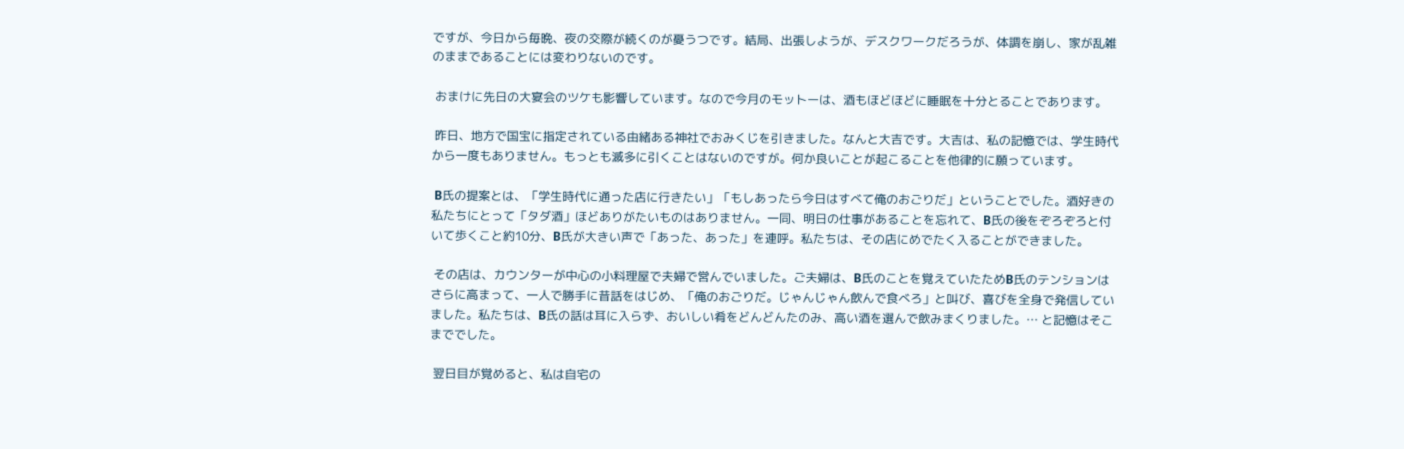ですが、今日から毎晩、夜の交際が続くのが憂うつです。結局、出張しようが、デスクワークだろうが、体調を崩し、家が乱雑のままであることには変わりないのです。

 おまけに先日の大宴会のツケも影響しています。なので今月のモットーは、酒もほどほどに睡眠を十分とることであります。

 昨日、地方で国宝に指定されている由緒ある神社でおみくじを引きました。なんと大吉です。大吉は、私の記憶では、学生時代から一度もありません。もっとも滅多に引くことはないのですが。何か良いことが起こることを他律的に願っています。

 B氏の提案とは、「学生時代に通った店に行きたい」「もしあったら今日はすべて俺のおごりだ」ということでした。酒好きの私たちにとって「タダ酒」ほどありがたいものはありません。一同、明日の仕事があることを忘れて、B氏の後をぞろぞろと付いて歩くこと約10分、B氏が大きい声で「あった、あった」を連呼。私たちは、その店にめでたく入ることができました。

 その店は、カウンターが中心の小料理屋で夫婦で営んでいました。ご夫婦は、B氏のことを覚えていたためB氏のテンションはさらに高まって、一人で勝手に昔話をはじめ、「俺のおごりだ。じゃんじゃん飲んで食べろ」と叫び、喜びを全身で発信していました。私たちは、B氏の話は耳に入らず、おいしい肴をどんどんたのみ、高い酒を選んで飲みまくりました。… と記憶はそこまででした。

 翌日目が覚めると、私は自宅の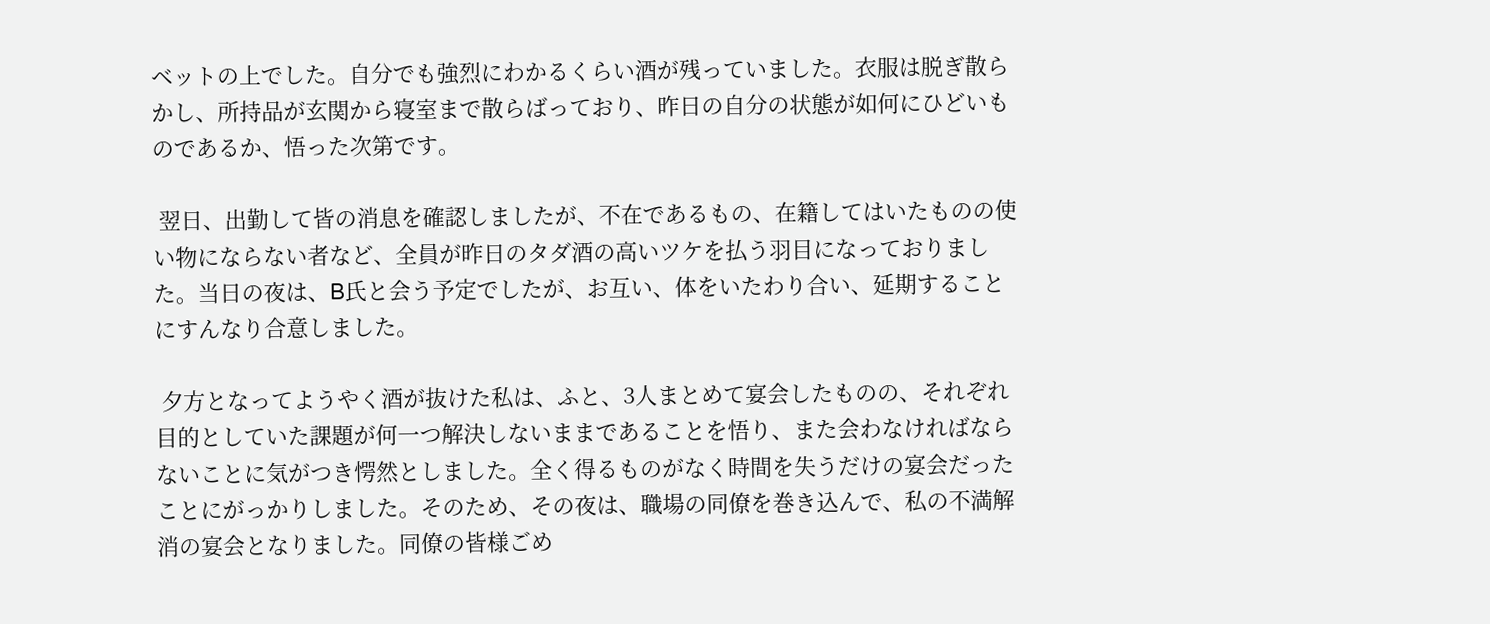ベットの上でした。自分でも強烈にわかるくらい酒が残っていました。衣服は脱ぎ散らかし、所持品が玄関から寝室まで散らばっており、昨日の自分の状態が如何にひどいものであるか、悟った次第です。

 翌日、出勤して皆の消息を確認しましたが、不在であるもの、在籍してはいたものの使い物にならない者など、全員が昨日のタダ酒の高いツケを払う羽目になっておりました。当日の夜は、B氏と会う予定でしたが、お互い、体をいたわり合い、延期することにすんなり合意しました。

 夕方となってようやく酒が抜けた私は、ふと、3人まとめて宴会したものの、それぞれ目的としていた課題が何一つ解決しないままであることを悟り、また会わなければならないことに気がつき愕然としました。全く得るものがなく時間を失うだけの宴会だったことにがっかりしました。そのため、その夜は、職場の同僚を巻き込んで、私の不満解消の宴会となりました。同僚の皆様ごめ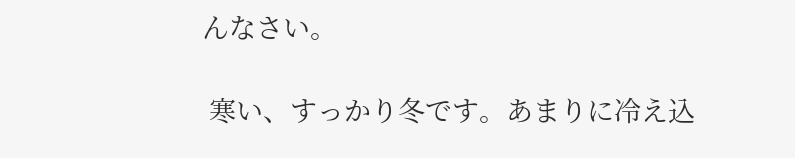んなさい。

 寒い、すっかり冬です。あまりに冷え込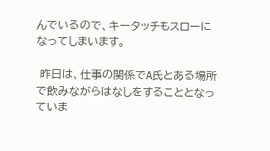んでいるので、キータッチもスローになってしまいます。

 昨日は、仕事の関係でA氏とある場所で飲みながらはなしをすることとなっていま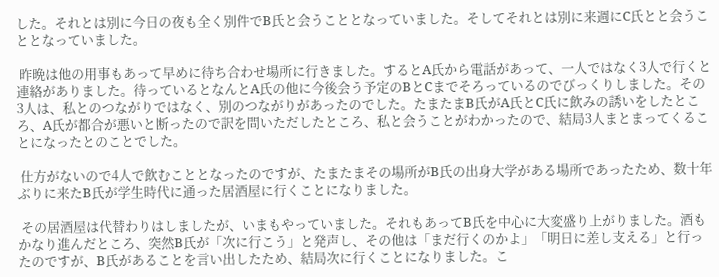した。それとは別に今日の夜も全く別件でB氏と会うこととなっていました。そしてそれとは別に来週にC氏とと会うこととなっていました。

 昨晩は他の用事もあって早めに待ち合わせ場所に行きました。するとA氏から電話があって、一人ではなく3人で行くと連絡がありました。待っているとなんとA氏の他に今後会う予定のBとCまでそろっているのでびっくりしました。その3人は、私とのつながりではなく、別のつながりがあったのでした。たまたまB氏がA氏とC氏に飲みの誘いをしたところ、A氏が都合が悪いと断ったので訳を問いただしたところ、私と会うことがわかったので、結局3人まとまってくることになったとのことでした。

 仕方がないので4人で飲むこととなったのですが、たまたまその場所がB氏の出身大学がある場所であったため、数十年ぶりに来たB氏が学生時代に通った居酒屋に行くことになりました。

 その居酒屋は代替わりはしましたが、いまもやっていました。それもあってB氏を中心に大変盛り上がりました。酒もかなり進んだところ、突然B氏が「次に行こう」と発声し、その他は「まだ行くのかよ」「明日に差し支える」と行ったのですが、B氏があることを言い出したため、結局次に行くことになりました。こ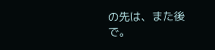の先は、また後で。